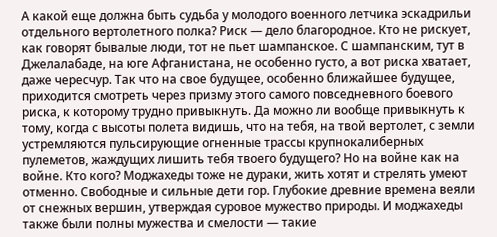А какой еще должна быть судьба у молодого военного летчика эскадрильи отдельного вертолетного полка? Риск — дело благородное. Кто не рискует, как говорят бывалые люди, тот не пьет шампанское. С шампанским, тут в Джелалабаде, на юге Афганистана, не особенно густо, а вот риска хватает, даже чересчур. Так что на свое будущее, особенно ближайшее будущее, приходится смотреть через призму этого самого повседневного боевого риска, к которому трудно привыкнуть. Да можно ли вообще привыкнуть к тому, когда с высоты полета видишь, что на тебя, на твой вертолет, с земли устремляются пульсирующие огненные трассы крупнокалиберных пулеметов, жаждущих лишить тебя твоего будущего? Но на войне как на войне. Кто кого? Моджахеды тоже не дураки, жить хотят и стрелять умеют отменно. Свободные и сильные дети гор. Глубокие древние времена веяли от снежных вершин, утверждая суровое мужество природы. И моджахеды также были полны мужества и смелости — такие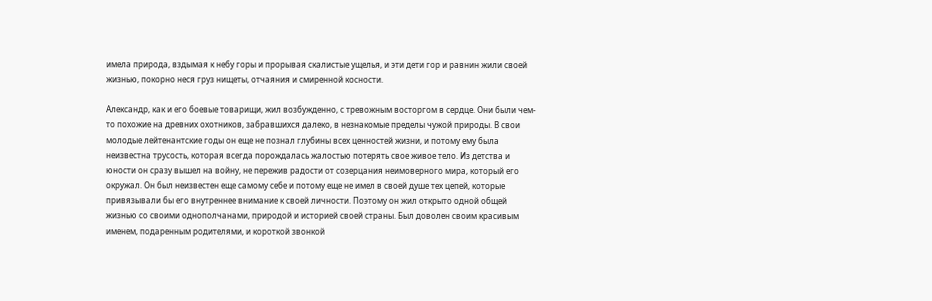имела природа, вздымая к небу горы и прорывая скалистые ущелья, и эти дети гор и равнин жили своей жизнью, покорно неся груз нищеты, отчаяния и смиренной косности.

Александр, как и его боевые товарищи, жил возбужденно, с тревожным восторгом в сердце. Они были чем-то похожие на древних охотников, забравшихся далеко, в незнакомые пределы чужой природы. В свои молодые лейтенантские годы он еще не познал глубины всех ценностей жизни, и потому ему была неизвестна трусость, которая всегда порождалась жалостью потерять свое живое тело. Из детства и юности он сразу вышел на войну, не пережив радости от созерцания неимоверного мира, который его окружал. Он был неизвестен еще самому себе и потому еще не имел в своей душе тех цепей, которые привязывали бы его внутреннее внимание к своей личности. Поэтому он жил открыто одной общей жизнью со своими однополчанами, природой и историей своей страны. Был доволен своим красивым именем, подаренным родителями, и короткой звонкой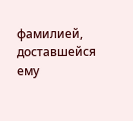фамилией, доставшейся ему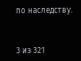по наследству.



3 из 321